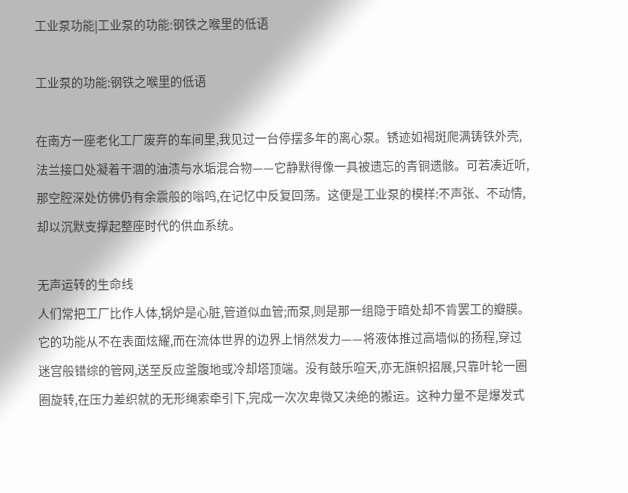工业泵功能|工业泵的功能:钢铁之喉里的低语

工业泵的功能:钢铁之喉里的低语

在南方一座老化工厂废弃的车间里,我见过一台停摆多年的离心泵。锈迹如褐斑爬满铸铁外壳,法兰接口处凝着干涸的油渍与水垢混合物——它静默得像一具被遗忘的青铜遗骸。可若凑近听,那空腔深处仿佛仍有余震般的嗡鸣,在记忆中反复回荡。这便是工业泵的模样:不声张、不动情,却以沉默支撑起整座时代的供血系统。

无声运转的生命线
人们常把工厂比作人体,锅炉是心脏,管道似血管;而泵,则是那一组隐于暗处却不肯罢工的瓣膜。它的功能从不在表面炫耀,而在流体世界的边界上悄然发力——将液体推过高墙似的扬程,穿过迷宫般错综的管网,送至反应釜腹地或冷却塔顶端。没有鼓乐喧天,亦无旗帜招展,只靠叶轮一圈圈旋转,在压力差织就的无形绳索牵引下,完成一次次卑微又决绝的搬运。这种力量不是爆发式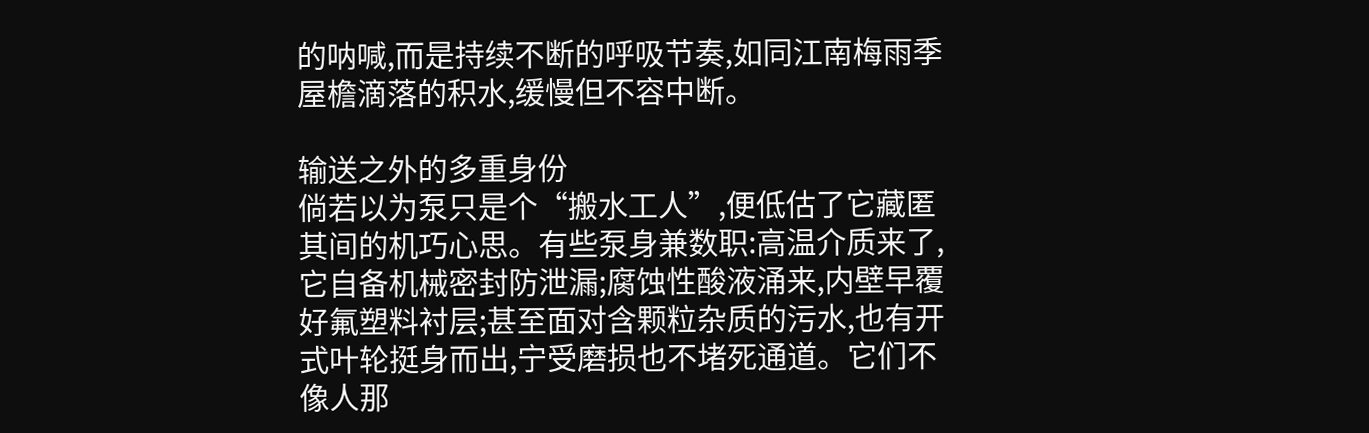的呐喊,而是持续不断的呼吸节奏,如同江南梅雨季屋檐滴落的积水,缓慢但不容中断。

输送之外的多重身份
倘若以为泵只是个“搬水工人”,便低估了它藏匿其间的机巧心思。有些泵身兼数职:高温介质来了,它自备机械密封防泄漏;腐蚀性酸液涌来,内壁早覆好氟塑料衬层;甚至面对含颗粒杂质的污水,也有开式叶轮挺身而出,宁受磨损也不堵死通道。它们不像人那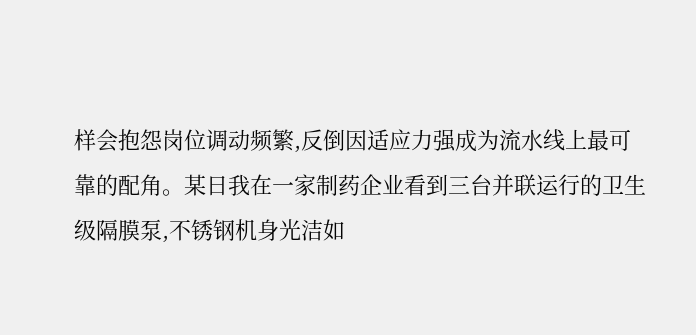样会抱怨岗位调动频繁,反倒因适应力强成为流水线上最可靠的配角。某日我在一家制药企业看到三台并联运行的卫生级隔膜泵,不锈钢机身光洁如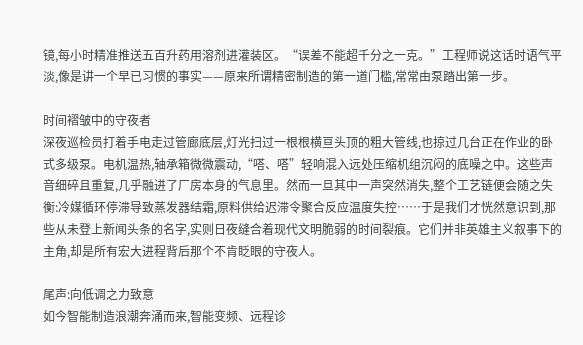镜,每小时精准推送五百升药用溶剂进灌装区。“误差不能超千分之一克。”工程师说这话时语气平淡,像是讲一个早已习惯的事实——原来所谓精密制造的第一道门槛,常常由泵踏出第一步。

时间褶皱中的守夜者
深夜巡检员打着手电走过管廊底层,灯光扫过一根根横亘头顶的粗大管线,也掠过几台正在作业的卧式多级泵。电机温热,轴承箱微微震动,“嗒、嗒”轻响混入远处压缩机组沉闷的底噪之中。这些声音细碎且重复,几乎融进了厂房本身的气息里。然而一旦其中一声突然消失,整个工艺链便会随之失衡:冷媒循环停滞导致蒸发器结霜,原料供给迟滞令聚合反应温度失控……于是我们才恍然意识到,那些从未登上新闻头条的名字,实则日夜缝合着现代文明脆弱的时间裂痕。它们并非英雄主义叙事下的主角,却是所有宏大进程背后那个不肯眨眼的守夜人。

尾声:向低调之力致意
如今智能制造浪潮奔涌而来,智能变频、远程诊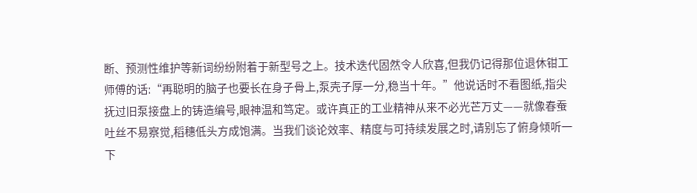断、预测性维护等新词纷纷附着于新型号之上。技术迭代固然令人欣喜,但我仍记得那位退休钳工师傅的话:“再聪明的脑子也要长在身子骨上,泵壳子厚一分,稳当十年。”他说话时不看图纸,指尖抚过旧泵接盘上的铸造编号,眼神温和笃定。或许真正的工业精神从来不必光芒万丈——就像春蚕吐丝不易察觉,稻穗低头方成饱满。当我们谈论效率、精度与可持续发展之时,请别忘了俯身倾听一下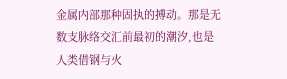金属内部那种固执的搏动。那是无数支脉络交汇前最初的潮汐,也是人类借钢与火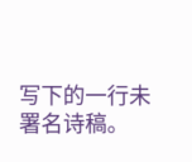写下的一行未署名诗稿。